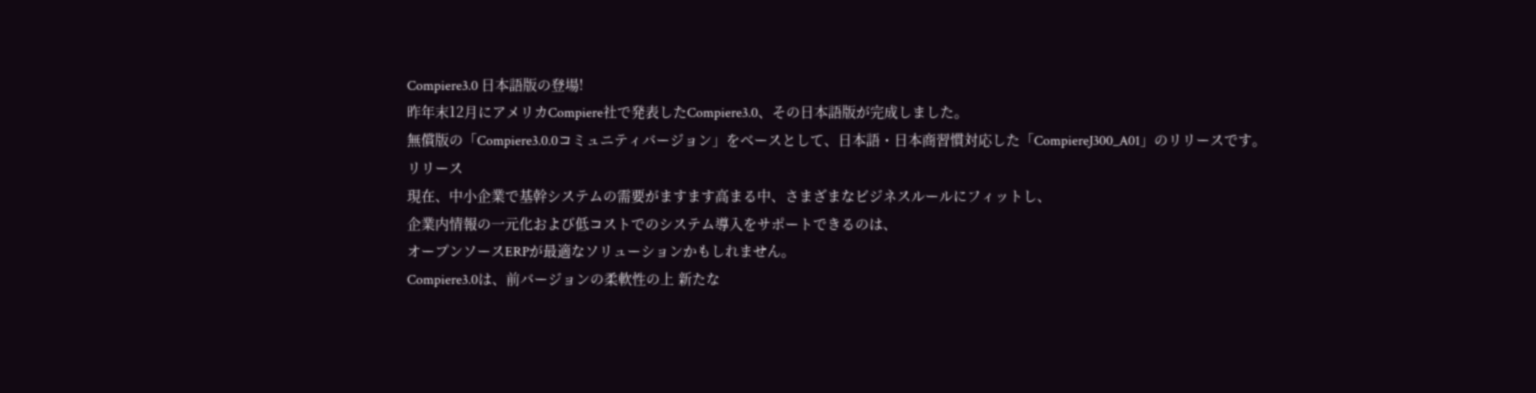Compiere3.0 日本語版の登場!
昨年末12月にアメリカCompiere社で発表したCompiere3.0、その日本語版が完成しました。
無償版の「Compiere3.0.0コミュニティバージョン」をベースとして、日本語・日本商習慣対応した「CompiereJ300_A01」のリリースです。
リリース
現在、中小企業で基幹システムの需要がますます高まる中、さまざまなビジネスルールにフィットし、
企業内情報の一元化および低コストでのシステム導入をサポートできるのは、
オープンソースERPが最適なソリューションかもしれません。
Compiere3.0は、前バージョンの柔軟性の上 新たな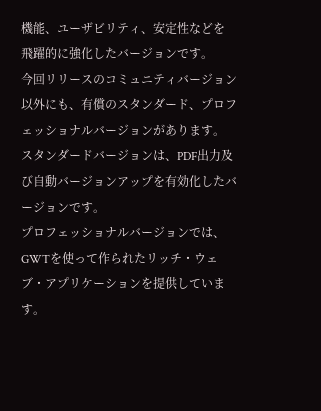機能、ユーザビリティ、安定性などを
飛躍的に強化したバージョンです。
今回リリースのコミュニティバージョン以外にも、有償のスタンダード、プロフェッショナルバージョンがあります。
スタンダードバージョンは、PDF出力及び自動バージョンアップを有効化したバージョンです。
プロフェッショナルバージョンでは、GWTを使って作られたリッチ・ウェブ・アプリケーションを提供しています。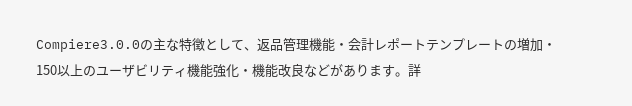Compiere3.0.0の主な特徴として、返品管理機能・会計レポートテンプレートの増加・
150以上のユーザビリティ機能強化・機能改良などがあります。詳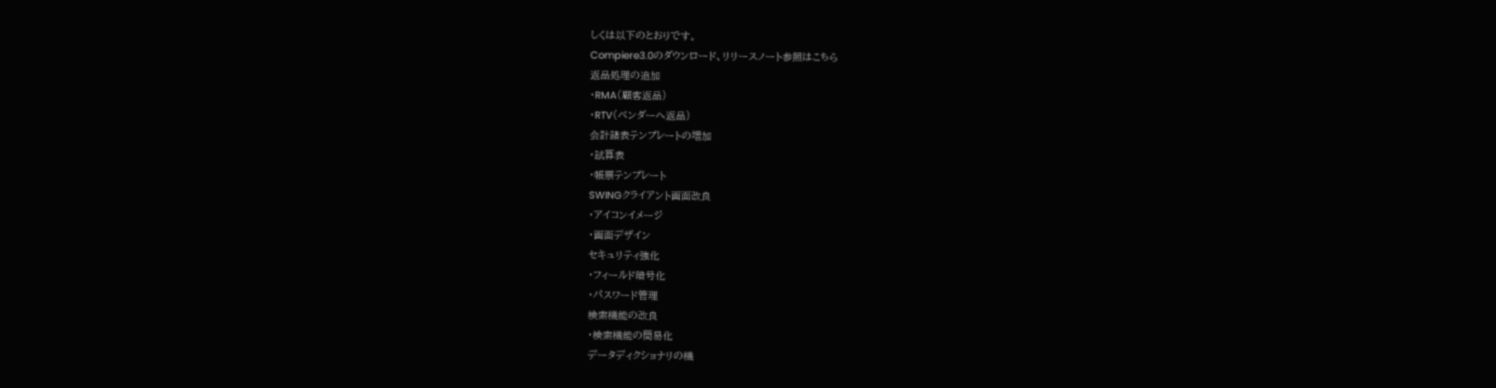しくは以下のとおりです。
Compiere3.0のダウンロード、リリースノート参照はこちら
返品処理の追加
・RMA(顧客返品)
・RTV(ベンダーへ返品)
会計諸表テンプレートの増加
・試算表
・帳票テンプレート
SWINGクライアント画面改良
・アイコンイメージ
・画面デザイン
セキュリティ強化
・フィールド暗号化
・パスワード管理
検索機能の改良
・検索機能の簡易化
データディクショナリの機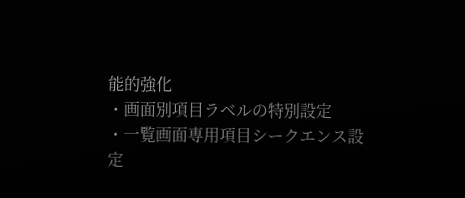能的強化
・画面別項目ラベルの特別設定
・一覧画面専用項目シークエンス設定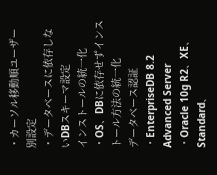・カーソル移動順ユーザー別設定
・データベースに依存しないDBスキーマ設定
インストールの統一化
・OS、DBに依存せずインストール方法の統一化
データベース認証
・EnterpriseDB 8.2 Advanced Server
・Oracle 10g R2、XE、 Standard、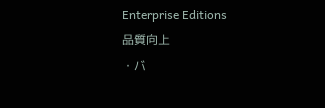Enterprise Editions
品質向上
・バ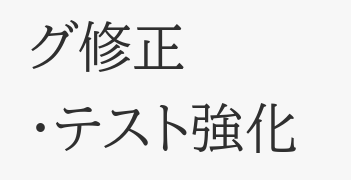グ修正
・テスト強化